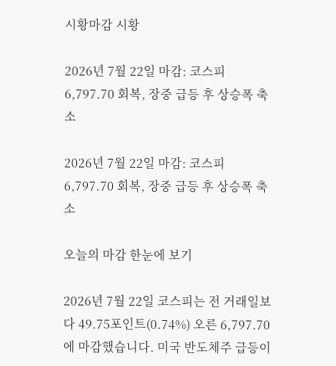시황마감 시황

2026년 7월 22일 마감: 코스피 6,797.70 회복, 장중 급등 후 상승폭 축소

2026년 7월 22일 마감: 코스피 6,797.70 회복, 장중 급등 후 상승폭 축소

오늘의 마감 한눈에 보기

2026년 7월 22일 코스피는 전 거래일보다 49.75포인트(0.74%) 오른 6,797.70에 마감했습니다. 미국 반도체주 급등이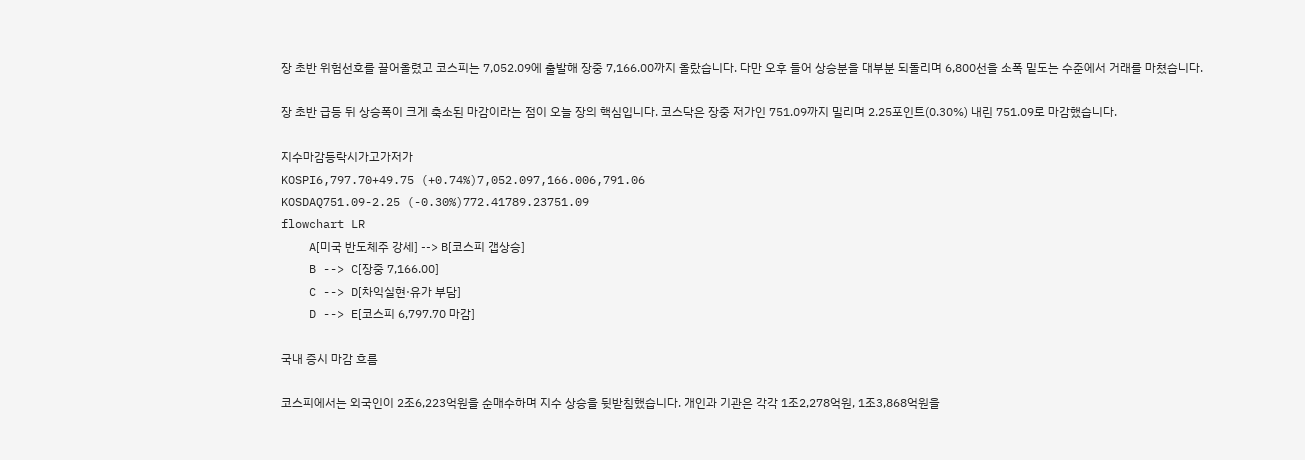장 초반 위험선호를 끌어올렸고 코스피는 7,052.09에 출발해 장중 7,166.00까지 올랐습니다. 다만 오후 들어 상승분을 대부분 되돌리며 6,800선을 소폭 밑도는 수준에서 거래를 마쳤습니다.

장 초반 급등 뒤 상승폭이 크게 축소된 마감이라는 점이 오늘 장의 핵심입니다. 코스닥은 장중 저가인 751.09까지 밀리며 2.25포인트(0.30%) 내린 751.09로 마감했습니다.

지수마감등락시가고가저가
KOSPI6,797.70+49.75 (+0.74%)7,052.097,166.006,791.06
KOSDAQ751.09-2.25 (-0.30%)772.41789.23751.09
flowchart LR
    A[미국 반도체주 강세] --> B[코스피 갭상승]
    B --> C[장중 7,166.00]
    C --> D[차익실현·유가 부담]
    D --> E[코스피 6,797.70 마감]

국내 증시 마감 흐름

코스피에서는 외국인이 2조6,223억원을 순매수하며 지수 상승을 뒷받침했습니다. 개인과 기관은 각각 1조2,278억원, 1조3,868억원을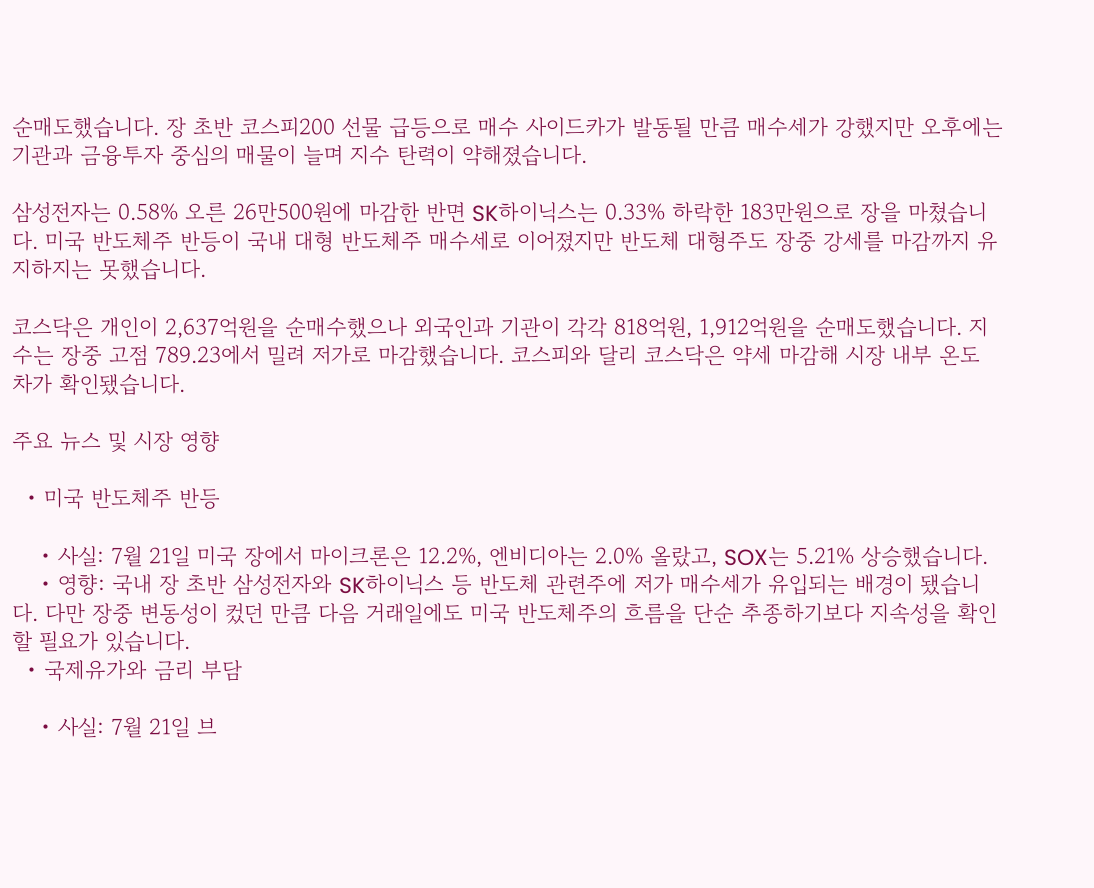순매도했습니다. 장 초반 코스피200 선물 급등으로 매수 사이드카가 발동될 만큼 매수세가 강했지만 오후에는 기관과 금융투자 중심의 매물이 늘며 지수 탄력이 약해졌습니다.

삼성전자는 0.58% 오른 26만500원에 마감한 반면 SK하이닉스는 0.33% 하락한 183만원으로 장을 마쳤습니다. 미국 반도체주 반등이 국내 대형 반도체주 매수세로 이어졌지만 반도체 대형주도 장중 강세를 마감까지 유지하지는 못했습니다.

코스닥은 개인이 2,637억원을 순매수했으나 외국인과 기관이 각각 818억원, 1,912억원을 순매도했습니다. 지수는 장중 고점 789.23에서 밀려 저가로 마감했습니다. 코스피와 달리 코스닥은 약세 마감해 시장 내부 온도 차가 확인됐습니다.

주요 뉴스 및 시장 영향

  • 미국 반도체주 반등

    • 사실: 7월 21일 미국 장에서 마이크론은 12.2%, 엔비디아는 2.0% 올랐고, SOX는 5.21% 상승했습니다.
    • 영향: 국내 장 초반 삼성전자와 SK하이닉스 등 반도체 관련주에 저가 매수세가 유입되는 배경이 됐습니다. 다만 장중 변동성이 컸던 만큼 다음 거래일에도 미국 반도체주의 흐름을 단순 추종하기보다 지속성을 확인할 필요가 있습니다.
  • 국제유가와 금리 부담

    • 사실: 7월 21일 브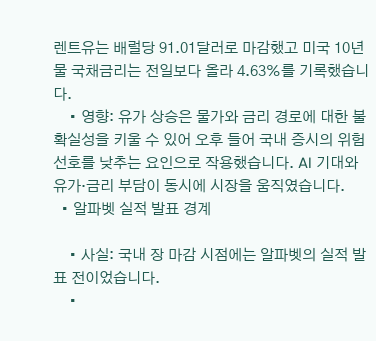렌트유는 배럴당 91.01달러로 마감했고 미국 10년물 국채금리는 전일보다 올라 4.63%를 기록했습니다.
    • 영향: 유가 상승은 물가와 금리 경로에 대한 불확실성을 키울 수 있어 오후 들어 국내 증시의 위험선호를 낮추는 요인으로 작용했습니다. AI 기대와 유가·금리 부담이 동시에 시장을 움직였습니다.
  • 알파벳 실적 발표 경계

    • 사실: 국내 장 마감 시점에는 알파벳의 실적 발표 전이었습니다.
    •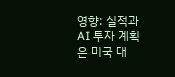영향: 실적과 AI 투자 계획은 미국 대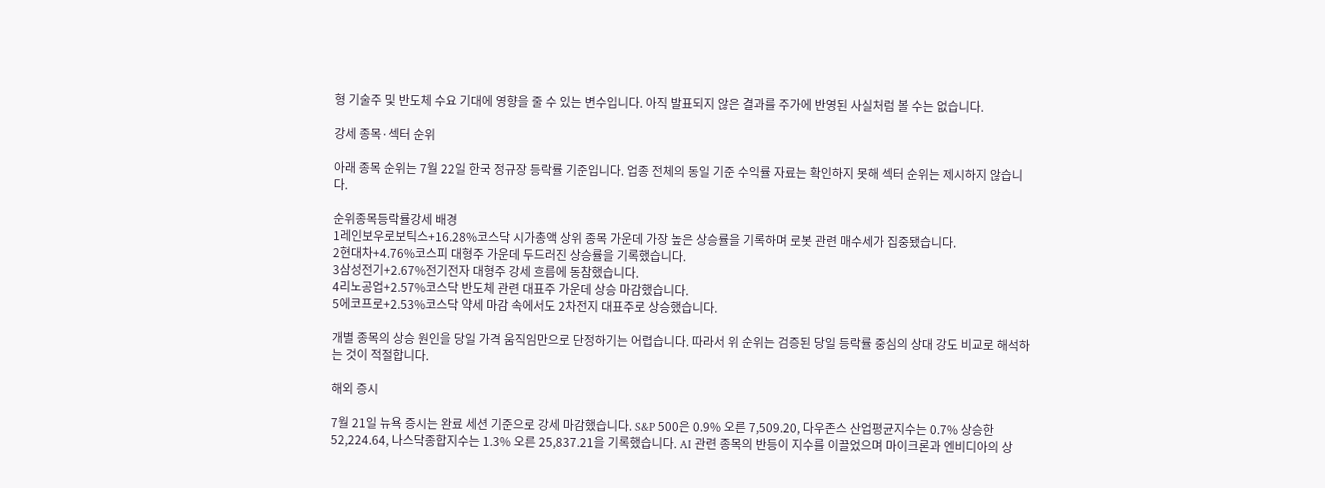형 기술주 및 반도체 수요 기대에 영향을 줄 수 있는 변수입니다. 아직 발표되지 않은 결과를 주가에 반영된 사실처럼 볼 수는 없습니다.

강세 종목·섹터 순위

아래 종목 순위는 7월 22일 한국 정규장 등락률 기준입니다. 업종 전체의 동일 기준 수익률 자료는 확인하지 못해 섹터 순위는 제시하지 않습니다.

순위종목등락률강세 배경
1레인보우로보틱스+16.28%코스닥 시가총액 상위 종목 가운데 가장 높은 상승률을 기록하며 로봇 관련 매수세가 집중됐습니다.
2현대차+4.76%코스피 대형주 가운데 두드러진 상승률을 기록했습니다.
3삼성전기+2.67%전기전자 대형주 강세 흐름에 동참했습니다.
4리노공업+2.57%코스닥 반도체 관련 대표주 가운데 상승 마감했습니다.
5에코프로+2.53%코스닥 약세 마감 속에서도 2차전지 대표주로 상승했습니다.

개별 종목의 상승 원인을 당일 가격 움직임만으로 단정하기는 어렵습니다. 따라서 위 순위는 검증된 당일 등락률 중심의 상대 강도 비교로 해석하는 것이 적절합니다.

해외 증시

7월 21일 뉴욕 증시는 완료 세션 기준으로 강세 마감했습니다. S&P 500은 0.9% 오른 7,509.20, 다우존스 산업평균지수는 0.7% 상승한 52,224.64, 나스닥종합지수는 1.3% 오른 25,837.21을 기록했습니다. AI 관련 종목의 반등이 지수를 이끌었으며 마이크론과 엔비디아의 상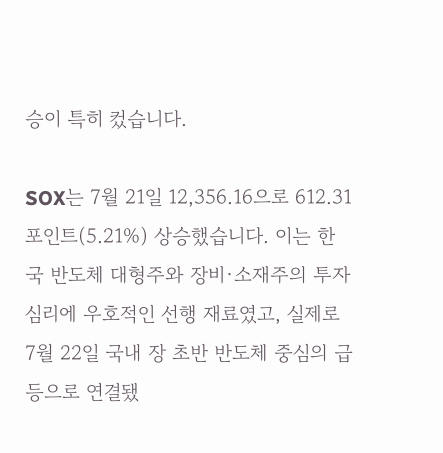승이 특히 컸습니다.

SOX는 7월 21일 12,356.16으로 612.31포인트(5.21%) 상승했습니다. 이는 한국 반도체 대형주와 장비·소재주의 투자심리에 우호적인 선행 재료였고, 실제로 7월 22일 국내 장 초반 반도체 중심의 급등으로 연결됐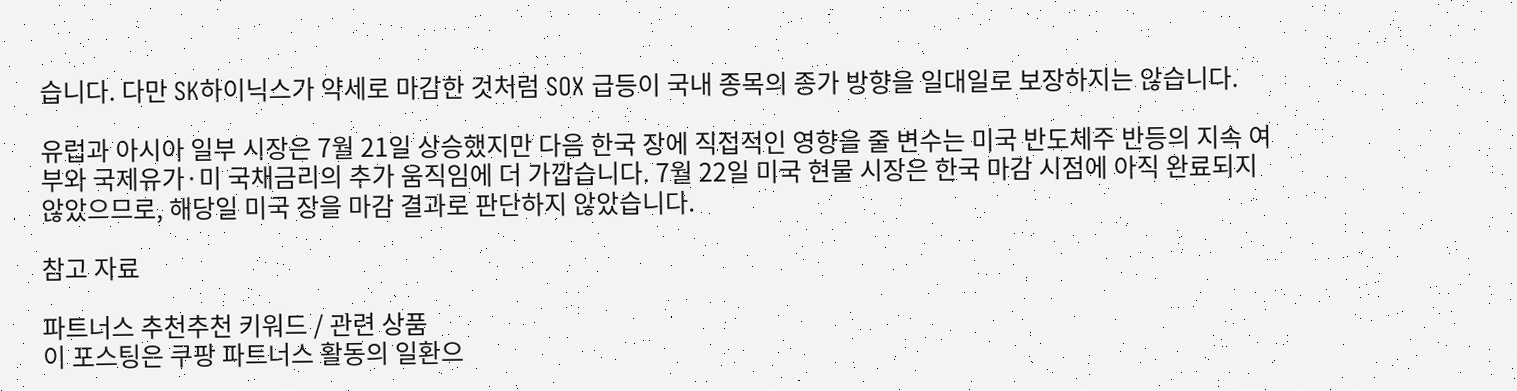습니다. 다만 SK하이닉스가 약세로 마감한 것처럼 SOX 급등이 국내 종목의 종가 방향을 일대일로 보장하지는 않습니다.

유럽과 아시아 일부 시장은 7월 21일 상승했지만 다음 한국 장에 직접적인 영향을 줄 변수는 미국 반도체주 반등의 지속 여부와 국제유가·미 국채금리의 추가 움직임에 더 가깝습니다. 7월 22일 미국 현물 시장은 한국 마감 시점에 아직 완료되지 않았으므로, 해당일 미국 장을 마감 결과로 판단하지 않았습니다.

참고 자료

파트너스 추천추천 키워드 / 관련 상품
이 포스팅은 쿠팡 파트너스 활동의 일환으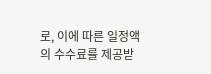로, 이에 따른 일정액의 수수료를 제공받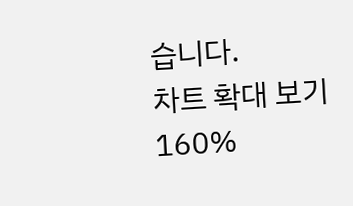습니다.
차트 확대 보기
160%